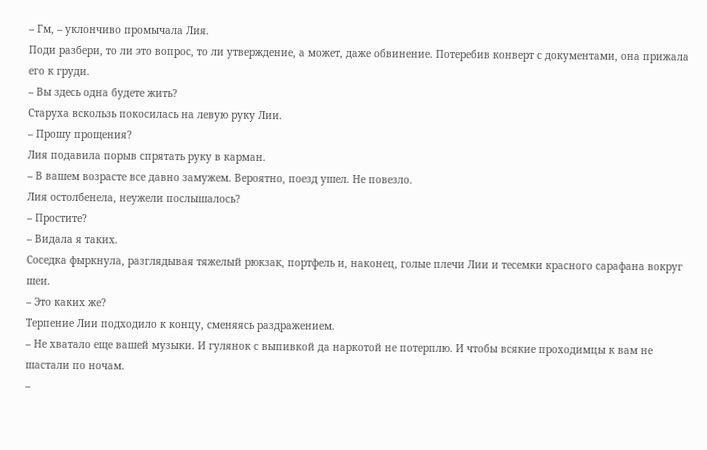– Гм, – уклончиво промычала Лия.
Поди разбери, то ли это вопрос, то ли утверждение, а может, даже обвинение. Потеребив конверт с документами, она прижала его к груди.
– Вы здесь одна будете жить?
Старуха вскользь покосилась на левую руку Лии.
– Прошу прощения?
Лия подавила порыв спрятать руку в карман.
– В вашем возрасте все давно замужем. Вероятно, поезд ушел. Не повезло.
Лия остолбенела, неужели послышалось?
– Простите?
– Видала я таких.
Соседка фыркнула, разглядывая тяжелый рюкзак, портфель и, наконец, голые плечи Лии и тесемки красного сарафана вокруг шеи.
– Это каких же?
Терпение Лии подходило к концу, сменяясь раздражением.
– Не хватало еще вашей музыки. И гулянок с выпивкой да наркотой не потерплю. И чтобы всякие проходимцы к вам не шастали по ночам.
–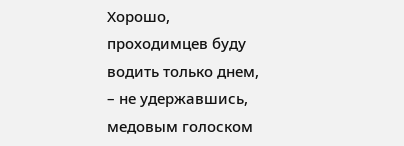Хорошо, проходимцев буду водить только днем, – не удержавшись, медовым голоском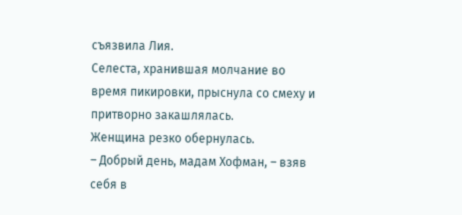съязвила Лия.
Селеста, хранившая молчание во время пикировки, прыснула со смеху и притворно закашлялась.
Женщина резко обернулась.
– Добрый день, мадам Хофман, – взяв себя в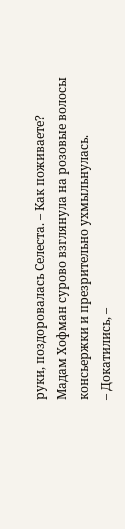руки, поздоровалась Селеста. – Как поживаете?
Мадам Хофман сурово взглянула на розовые волосы консьержки и презрительно ухмыльнулась.
– Докатились, –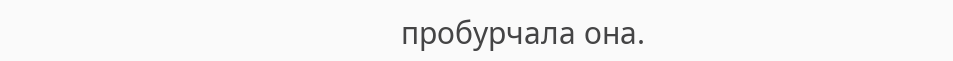пробурчала она.